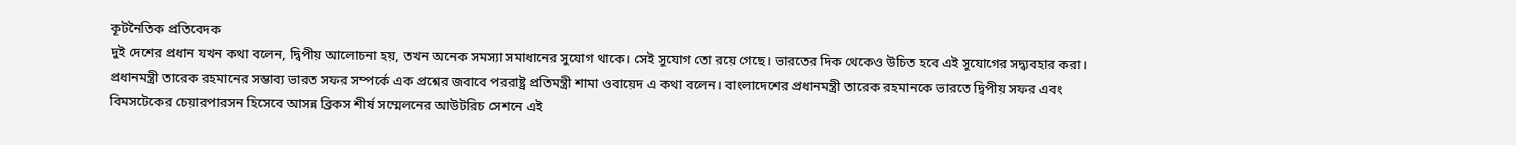কূটনৈতিক প্রতিবেদক
দুই দেশের প্রধান যখন কথা বলেন, দ্বিপীয় আলোচনা হয়, তখন অনেক সমস্যা সমাধানের সুযোগ থাকে। সেই সুযোগ তো রয়ে গেছে। ভারতের দিক থেকেও উচিত হবে এই সুযোগের সদ্ব্যবহার করা।
প্রধানমন্ত্রী তারেক রহমানের সম্ভাব্য ভারত সফর সম্পর্কে এক প্রশ্নের জবাবে পররাষ্ট্র প্রতিমন্ত্রী শামা ওবায়েদ এ কথা বলেন। বাংলাদেশের প্রধানমন্ত্রী তারেক রহমানকে ভারতে দ্বিপীয় সফর এবং বিমসটেকের চেয়ারপারসন হিসেবে আসন্ন ব্রিকস শীর্ষ সম্মেলনের আউটরিচ সেশনে এই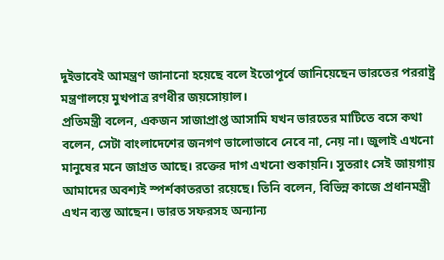দুইভাবেই আমন্ত্রণ জানানো হয়েছে বলে ইতোপূর্বে জানিয়েছেন ভারতের পররাষ্ট্র মন্ত্রণালয়ে মুখপাত্র রণধীর জয়সোয়াল।
প্রতিমন্ত্রী বলেন, একজন সাজাপ্রাপ্ত আসামি যখন ভারতের মাটিতে বসে কথা বলেন, সেটা বাংলাদেশের জনগণ ভালোভাবে নেবে না, নেয় না। জুলাই এখনো মানুষের মনে জাগ্রত আছে। রক্তের দাগ এখনো শুকায়নি। সুতরাং সেই জায়গায় আমাদের অবশ্যই স্পর্শকাতরতা রয়েছে। তিনি বলেন, বিভিন্ন কাজে প্রধানমন্ত্রী এখন ব্যস্ত আছেন। ভারত সফরসহ অন্যান্য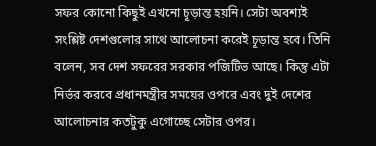সফর কোনো কিছুই এখনো চূড়ান্ত হয়নি। সেটা অবশ্যই সংশ্লিষ্ট দেশগুলোর সাথে আলোচনা করেই চূড়ান্ত হবে। তিনি বলেন, সব দেশ সফরের সরকার পজিটিভ আছে। কিন্তু এটা নির্ভর করবে প্রধানমন্ত্রীর সময়ের ওপরে এবং দুই দেশের আলোচনার কতটুকু এগোচ্ছে সেটার ওপর।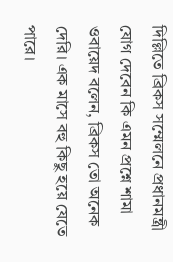দিল্লিতে ব্রিকস সম্মেলনে প্রধানমন্ত্রী যোগ দেবেন কি এমন প্রশ্নে শামা ওবায়েদ বলেন, ব্রিকস তো অনেক দেরি। এক মাসে বহু কিছু হয়ে যেতে পারে।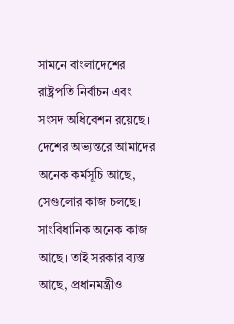সামনে বাংলাদেশের রাষ্ট্রপতি নির্বাচন এবং সংসদ অধিবেশন রয়েছে। দেশের অভ্যন্তরে আমাদের অনেক কর্মসূচি আছে, সেগুলোর কাজ চলছে। সাংবিধানিক অনেক কাজ আছে। তাই সরকার ব্যস্ত আছে, প্রধানমন্ত্রীও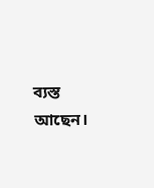ব্যস্ত আছেন।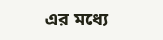এর মধ্যে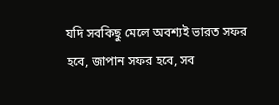যদি সবকিছু মেলে অবশ্যই ভারত সফর হবে, জাপান সফর হবে, সব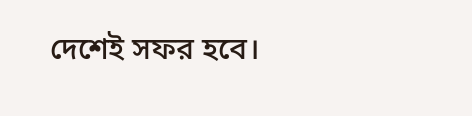দেশেই সফর হবে।